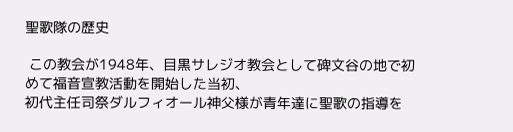聖歌隊の歴史

 この教会が1948年、目黒サレジオ教会として碑文谷の地で初めて福音宣教活動を開始した当初、
初代主任司祭ダルフィオール神父様が青年達に聖歌の指導を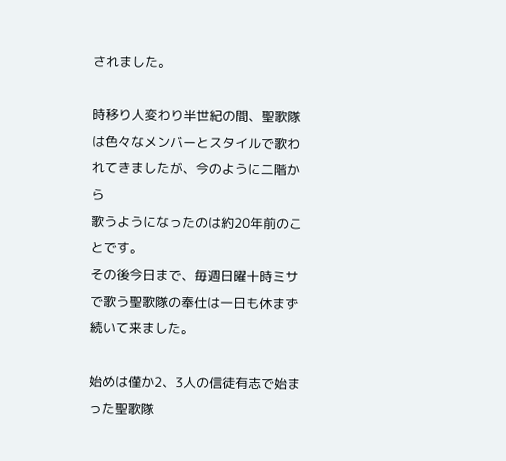されました。

時移り人変わり半世紀の間、聖歌隊は色々なメンバーとスタイルで歌われてきましたが、今のように二階から
歌うようになったのは約20年前のことです。
その後今日まで、毎週日曜十時ミサで歌う聖歌隊の奉仕は一日も休まず続いて来ました。

始めは僅か2、3人の信徒有志で始まった聖歌隊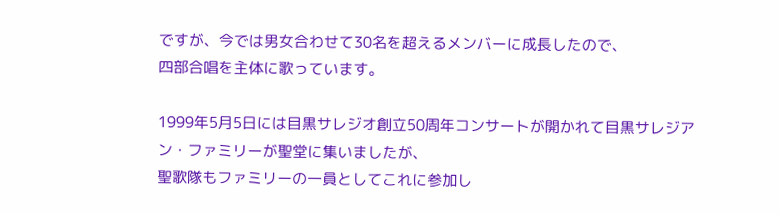ですが、今では男女合わせて30名を超えるメンバーに成長したので、
四部合唱を主体に歌っています。

1999年5月5日には目黒サレジオ創立50周年コンサートが開かれて目黒サレジアン・ファミリーが聖堂に集いましたが、
聖歌隊もファミリーの一員としてこれに参加し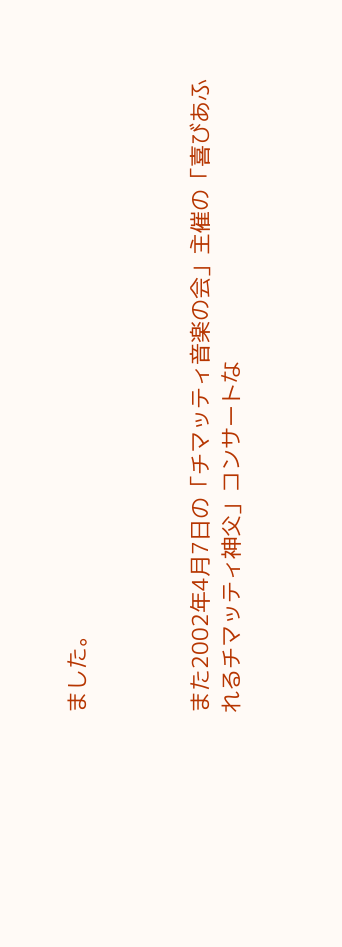ました。



また2002年4月7日の「チマッティ音楽の会」主催の「喜びあふれるチマッティ神父」コンサートな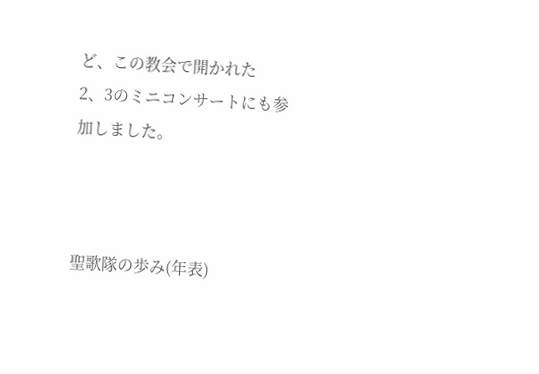ど、この教会で開かれた
2、3のミニコンサートにも参加しました。



聖歌隊の歩み(年表)